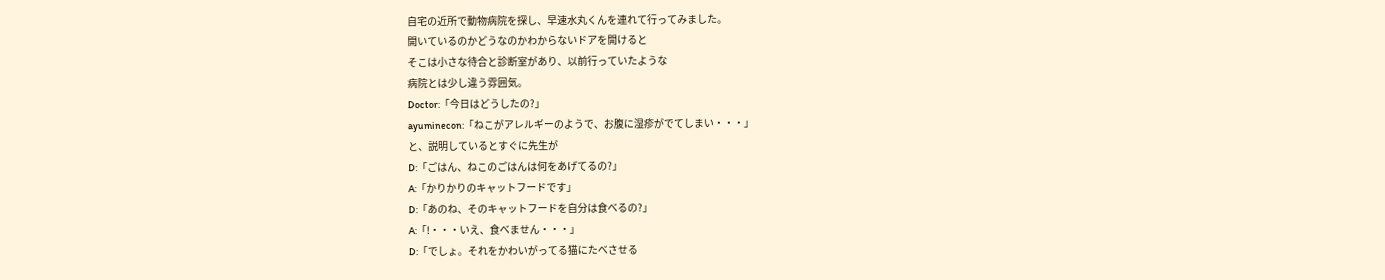自宅の近所で動物病院を探し、早速水丸くんを連れて行ってみました。
開いているのかどうなのかわからないドアを開けると
そこは小さな待合と診断室があり、以前行っていたような
病院とは少し違う雰囲気。
Doctor:「今日はどうしたの?」
ayuminecon:「ねこがアレルギーのようで、お腹に湿疹がでてしまい・・・」
と、説明しているとすぐに先生が
D:「ごはん、ねこのごはんは何をあげてるの?」
A:「かりかりのキャットフードです」
D:「あのね、そのキャットフードを自分は食べるの?」
A:「!・・・いえ、食べません・・・」
D:「でしょ。それをかわいがってる猫にたべさせる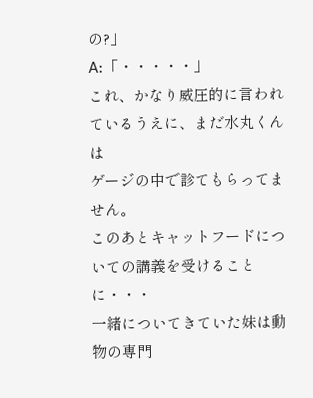の?」
A:「・・・・・」
これ、かなり威圧的に言われているうえに、まだ水丸くんは
ゲージの中で診てもらってません。
このあとキャットフードについての講義を受けることに・・・
一緒についてきていた妹は動物の専門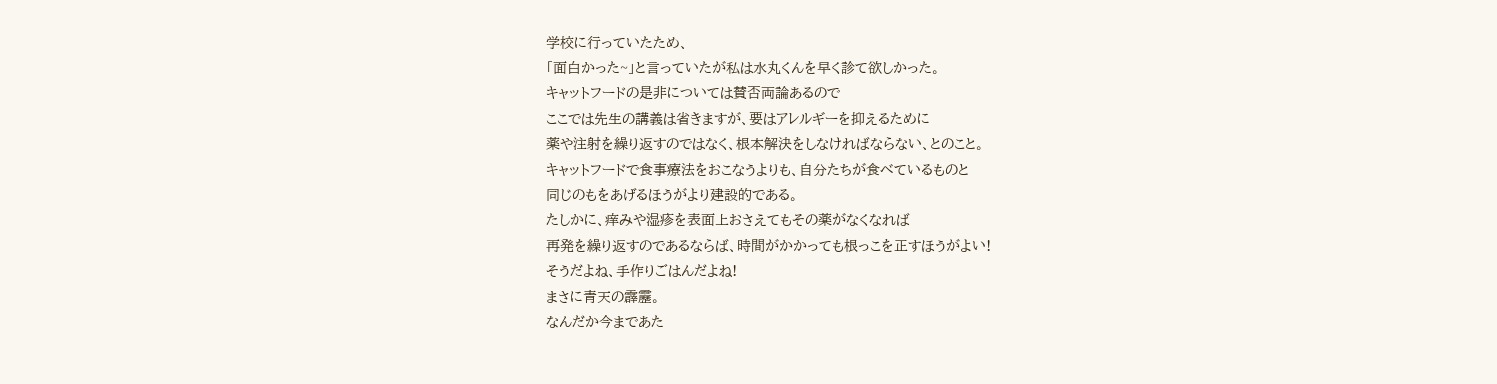学校に行っていたため、
「面白かった~」と言っていたが私は水丸くんを早く診て欲しかった。
キャットフードの是非については賛否両論あるので
ここでは先生の講義は省きますが、要はアレルギーを抑えるために
薬や注射を繰り返すのではなく、根本解決をしなければならない、とのこと。
キャットフードで食事療法をおこなうよりも、自分たちが食べているものと
同じのもをあげるほうがより建設的である。
たしかに、痒みや湿疹を表面上おさえてもその薬がなくなれば
再発を繰り返すのであるならば、時間がかかっても根っこを正すほうがよい!
そうだよね、手作りごはんだよね!
まさに青天の霹靂。
なんだか今まであた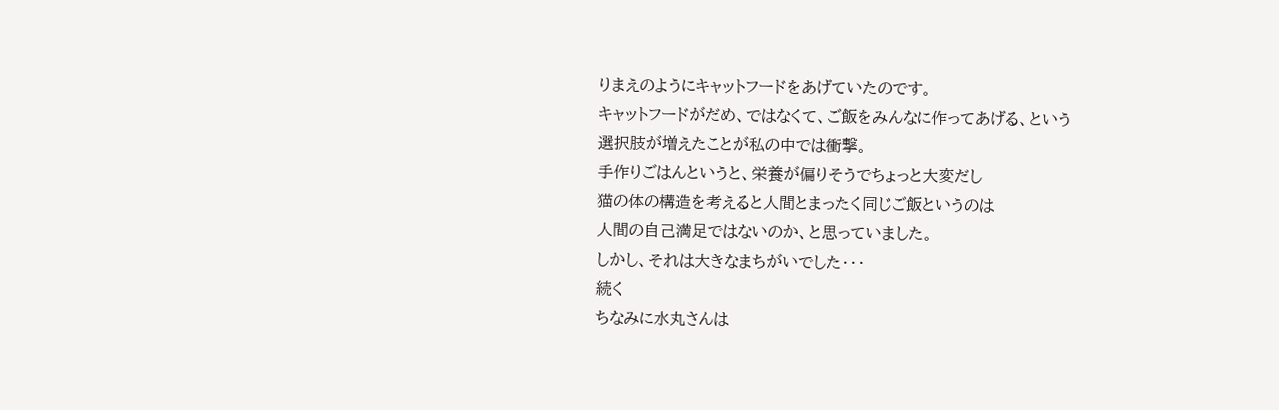りまえのようにキャットフードをあげていたのです。
キャットフードがだめ、ではなくて、ご飯をみんなに作ってあげる、という
選択肢が増えたことが私の中では衝撃。
手作りごはんというと、栄養が偏りそうでちょっと大変だし
猫の体の構造を考えると人間とまったく同じご飯というのは
人間の自己満足ではないのか、と思っていました。
しかし、それは大きなまちがいでした・・・
続く
ちなみに水丸さんは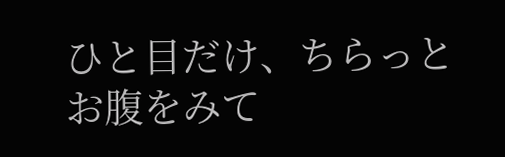ひと目だけ、ちらっとお腹をみて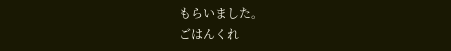もらいました。
ごはんくれ